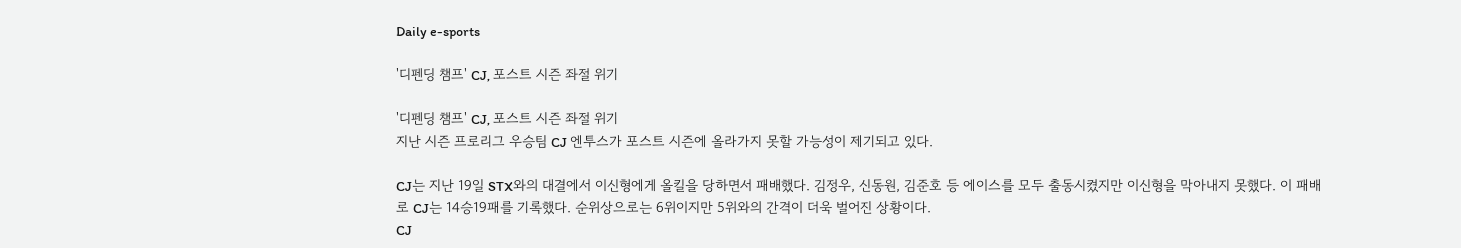Daily e-sports

'디펜딩 챔프' CJ, 포스트 시즌 좌절 위기

'디펜딩 챔프' CJ, 포스트 시즌 좌절 위기
지난 시즌 프로리그 우승팀 CJ 엔투스가 포스트 시즌에 올라가지 못할 가능성이 제기되고 있다.

CJ는 지난 19일 STX와의 대결에서 이신형에게 올킬을 당하면서 패배했다. 김정우, 신동원, 김준호 등 에이스를 모두 출동시켰지만 이신형을 막아내지 못했다. 이 패배로 CJ는 14승19패를 기록했다. 순위상으로는 6위이지만 5위와의 간격이 더욱 벌어진 상황이다.
CJ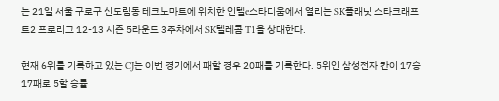는 21일 서울 구로구 신도림동 테크노마트에 위치한 인텔e스타디움에서 열리는 SK플래닛 스타크래프트2 프로리그 12-13 시즌 5라운드 3주차에서 SK텔레콤 T1을 상대한다.

현재 6위를 기록하고 있는 CJ는 이번 경기에서 패할 경우 20패를 기록한다. 5위인 삼성전자 칸이 17승17패로 5할 승률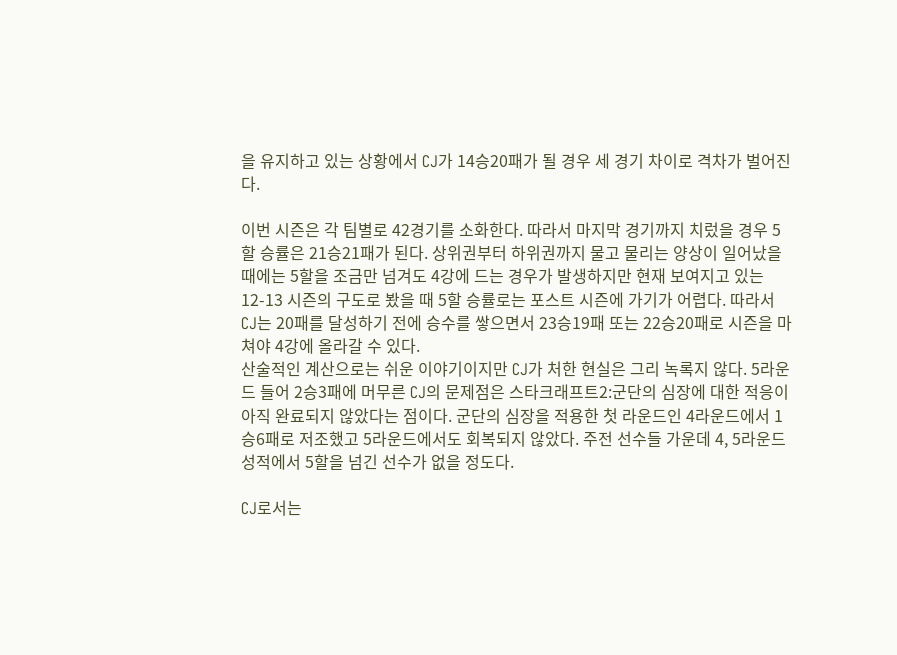을 유지하고 있는 상황에서 CJ가 14승20패가 될 경우 세 경기 차이로 격차가 벌어진다.

이번 시즌은 각 팀별로 42경기를 소화한다. 따라서 마지막 경기까지 치렀을 경우 5할 승률은 21승21패가 된다. 상위권부터 하위권까지 물고 물리는 양상이 일어났을 때에는 5할을 조금만 넘겨도 4강에 드는 경우가 발생하지만 현재 보여지고 있는 12-13 시즌의 구도로 봤을 때 5할 승률로는 포스트 시즌에 가기가 어렵다. 따라서 CJ는 20패를 달성하기 전에 승수를 쌓으면서 23승19패 또는 22승20패로 시즌을 마쳐야 4강에 올라갈 수 있다.
산술적인 계산으로는 쉬운 이야기이지만 CJ가 처한 현실은 그리 녹록지 않다. 5라운드 들어 2승3패에 머무른 CJ의 문제점은 스타크래프트2:군단의 심장에 대한 적응이 아직 완료되지 않았다는 점이다. 군단의 심장을 적용한 첫 라운드인 4라운드에서 1승6패로 저조했고 5라운드에서도 회복되지 않았다. 주전 선수들 가운데 4, 5라운드 성적에서 5할을 넘긴 선수가 없을 정도다.

CJ로서는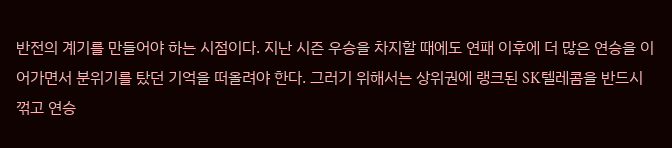반전의 계기를 만들어야 하는 시점이다. 지난 시즌 우승을 차지할 때에도 연패 이후에 더 많은 연승을 이어가면서 분위기를 탔던 기억을 떠올려야 한다. 그러기 위해서는 상위권에 랭크된 SK텔레콤을 반드시 꺾고 연승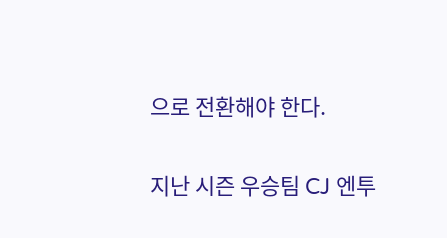으로 전환해야 한다.

지난 시즌 우승팀 CJ 엔투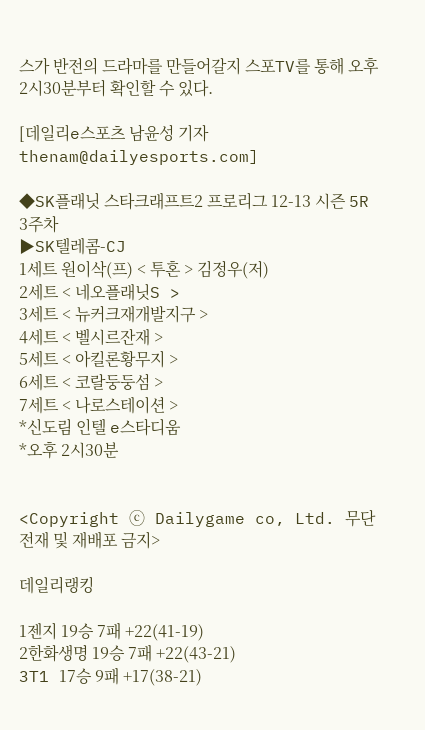스가 반전의 드라마를 만들어갈지 스포TV를 통해 오후 2시30분부터 확인할 수 있다.

[데일리e스포츠 남윤성 기자 thenam@dailyesports.com]

◆SK플래닛 스타크래프트2 프로리그 12-13 시즌 5R 3주차
▶SK텔레콤-CJ
1세트 원이삭(프) < 투혼 > 김정우(저)
2세트 < 네오플래닛S >
3세트 < 뉴커크재개발지구 >
4세트 < 벨시르잔재 >
5세트 < 아킬론황무지 >
6세트 < 코랄둥둥섬 >
7세트 < 나로스테이션 >
*신도림 인텔 e스타디움
*오후 2시30분


<Copyright ⓒ Dailygame co, Ltd. 무단 전재 및 재배포 금지>

데일리랭킹

1젠지 19승 7패 +22(41-19)
2한화생명 19승 7패 +22(43-21)
3T1 17승 9패 +17(38-21)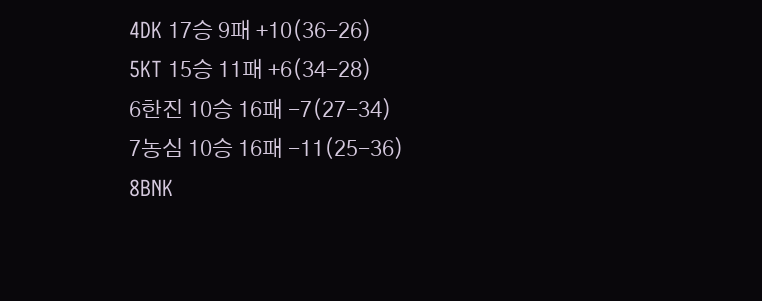4DK 17승 9패 +10(36-26)
5KT 15승 11패 +6(34-28)
6한진 10승 16패 -7(27-34)
7농심 10승 16패 -11(25-36)
8BNK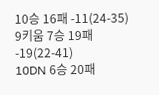10승 16패 -11(24-35)
9키움 7승 19패 -19(22-41)
10DN 6승 20패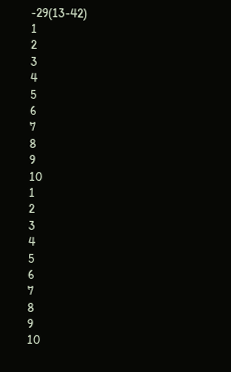-29(13-42)
1
2
3
4
5
6
7
8
9
10
1
2
3
4
5
6
7
8
9
10